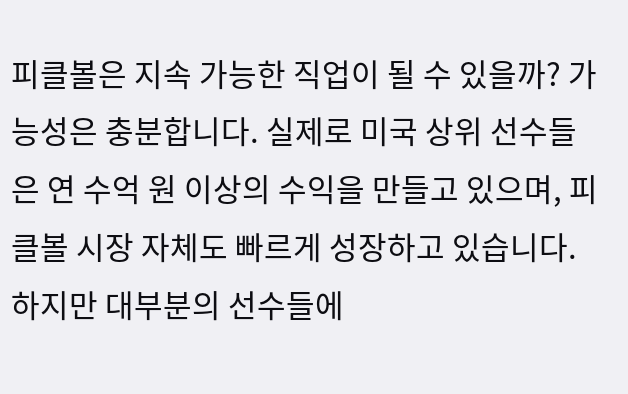피클볼은 지속 가능한 직업이 될 수 있을까? 가능성은 충분합니다. 실제로 미국 상위 선수들은 연 수억 원 이상의 수익을 만들고 있으며, 피클볼 시장 자체도 빠르게 성장하고 있습니다. 하지만 대부분의 선수들에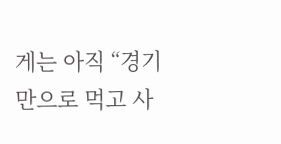게는 아직 “경기만으로 먹고 사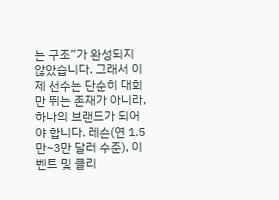는 구조”가 완성되지 않았습니다. 그래서 이제 선수는 단순히 대회만 뛰는 존재가 아니라, 하나의 브랜드가 되어야 합니다. 레슨(연 1.5만~3만 달러 수준), 이벤트 및 클리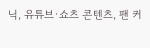닉, 유튜브·쇼츠 콘텐츠, 팬 커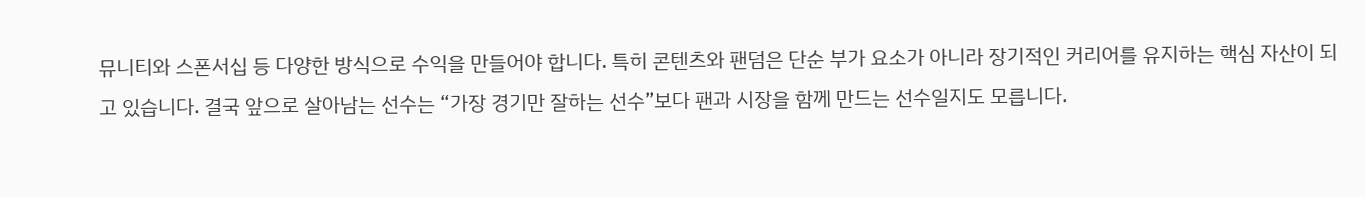뮤니티와 스폰서십 등 다양한 방식으로 수익을 만들어야 합니다. 특히 콘텐츠와 팬덤은 단순 부가 요소가 아니라 장기적인 커리어를 유지하는 핵심 자산이 되고 있습니다. 결국 앞으로 살아남는 선수는 “가장 경기만 잘하는 선수”보다 팬과 시장을 함께 만드는 선수일지도 모릅니다.